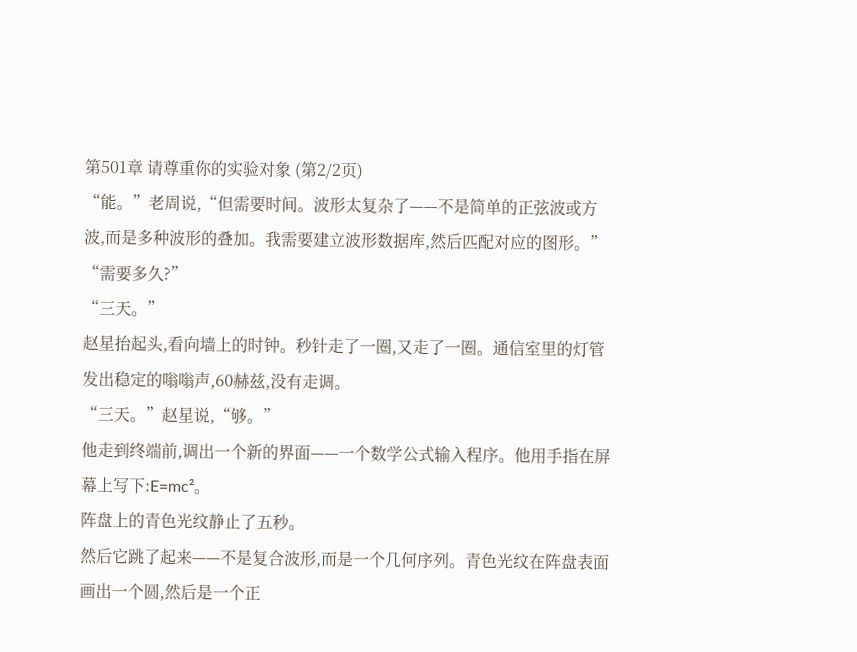第501章 请尊重你的实验对象 (第2/2页)
“能。”老周说,“但需要时间。波形太复杂了——不是简单的正弦波或方波,而是多种波形的叠加。我需要建立波形数据库,然后匹配对应的图形。”
“需要多久?”
“三天。”
赵星抬起头,看向墙上的时钟。秒针走了一圈,又走了一圈。通信室里的灯管发出稳定的嗡嗡声,60赫兹,没有走调。
“三天。”赵星说,“够。”
他走到终端前,调出一个新的界面——一个数学公式输入程序。他用手指在屏幕上写下:E=mc²。
阵盘上的青色光纹静止了五秒。
然后它跳了起来——不是复合波形,而是一个几何序列。青色光纹在阵盘表面画出一个圆,然后是一个正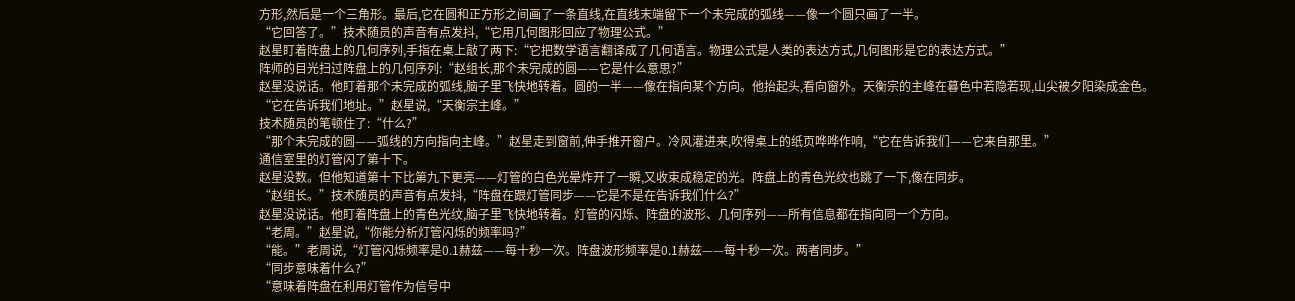方形,然后是一个三角形。最后,它在圆和正方形之间画了一条直线,在直线末端留下一个未完成的弧线——像一个圆只画了一半。
“它回答了。”技术随员的声音有点发抖,“它用几何图形回应了物理公式。”
赵星盯着阵盘上的几何序列,手指在桌上敲了两下:“它把数学语言翻译成了几何语言。物理公式是人类的表达方式,几何图形是它的表达方式。”
阵师的目光扫过阵盘上的几何序列:“赵组长,那个未完成的圆——它是什么意思?”
赵星没说话。他盯着那个未完成的弧线,脑子里飞快地转着。圆的一半——像在指向某个方向。他抬起头,看向窗外。天衡宗的主峰在暮色中若隐若现,山尖被夕阳染成金色。
“它在告诉我们地址。”赵星说,“天衡宗主峰。”
技术随员的笔顿住了:“什么?”
“那个未完成的圆——弧线的方向指向主峰。”赵星走到窗前,伸手推开窗户。冷风灌进来,吹得桌上的纸页哗哗作响,“它在告诉我们——它来自那里。”
通信室里的灯管闪了第十下。
赵星没数。但他知道第十下比第九下更亮——灯管的白色光晕炸开了一瞬,又收束成稳定的光。阵盘上的青色光纹也跳了一下,像在同步。
“赵组长。”技术随员的声音有点发抖,“阵盘在跟灯管同步——它是不是在告诉我们什么?”
赵星没说话。他盯着阵盘上的青色光纹,脑子里飞快地转着。灯管的闪烁、阵盘的波形、几何序列——所有信息都在指向同一个方向。
“老周。”赵星说,“你能分析灯管闪烁的频率吗?”
“能。”老周说,“灯管闪烁频率是0.1赫兹——每十秒一次。阵盘波形频率是0.1赫兹——每十秒一次。两者同步。”
“同步意味着什么?”
“意味着阵盘在利用灯管作为信号中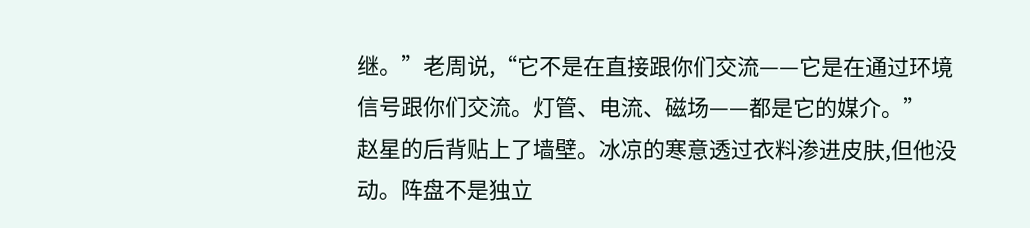继。”老周说,“它不是在直接跟你们交流——它是在通过环境信号跟你们交流。灯管、电流、磁场——都是它的媒介。”
赵星的后背贴上了墙壁。冰凉的寒意透过衣料渗进皮肤,但他没动。阵盘不是独立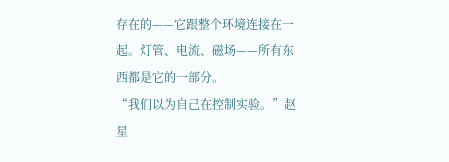存在的——它跟整个环境连接在一起。灯管、电流、磁场——所有东西都是它的一部分。
“我们以为自己在控制实验。”赵星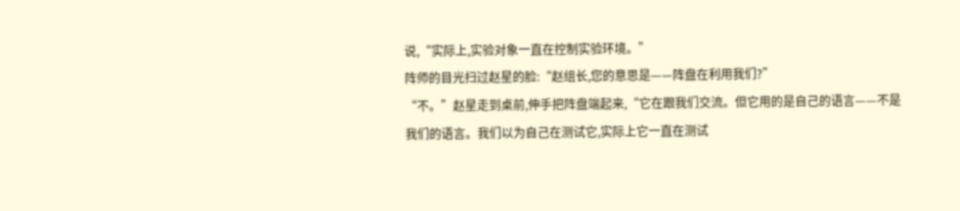说,“实际上,实验对象一直在控制实验环境。”
阵师的目光扫过赵星的脸:“赵组长,您的意思是——阵盘在利用我们?”
“不。”赵星走到桌前,伸手把阵盘端起来,“它在跟我们交流。但它用的是自己的语言——不是我们的语言。我们以为自己在测试它,实际上它一直在测试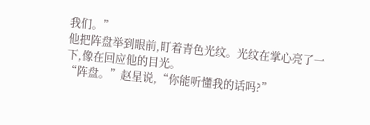我们。”
他把阵盘举到眼前,盯着青色光纹。光纹在掌心亮了一下,像在回应他的目光。
“阵盘。”赵星说,“你能听懂我的话吗?”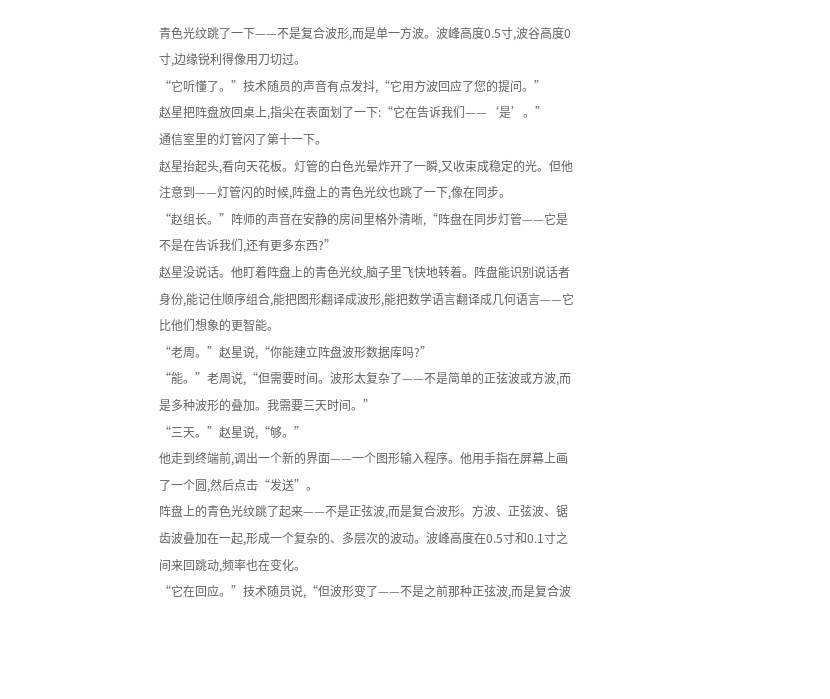青色光纹跳了一下——不是复合波形,而是单一方波。波峰高度0.5寸,波谷高度0寸,边缘锐利得像用刀切过。
“它听懂了。”技术随员的声音有点发抖,“它用方波回应了您的提问。”
赵星把阵盘放回桌上,指尖在表面划了一下:“它在告诉我们——‘是’。”
通信室里的灯管闪了第十一下。
赵星抬起头,看向天花板。灯管的白色光晕炸开了一瞬,又收束成稳定的光。但他注意到——灯管闪的时候,阵盘上的青色光纹也跳了一下,像在同步。
“赵组长。”阵师的声音在安静的房间里格外清晰,“阵盘在同步灯管——它是不是在告诉我们,还有更多东西?”
赵星没说话。他盯着阵盘上的青色光纹,脑子里飞快地转着。阵盘能识别说话者身份,能记住顺序组合,能把图形翻译成波形,能把数学语言翻译成几何语言——它比他们想象的更智能。
“老周。”赵星说,“你能建立阵盘波形数据库吗?”
“能。”老周说,“但需要时间。波形太复杂了——不是简单的正弦波或方波,而是多种波形的叠加。我需要三天时间。”
“三天。”赵星说,“够。”
他走到终端前,调出一个新的界面——一个图形输入程序。他用手指在屏幕上画了一个圆,然后点击“发送”。
阵盘上的青色光纹跳了起来——不是正弦波,而是复合波形。方波、正弦波、锯齿波叠加在一起,形成一个复杂的、多层次的波动。波峰高度在0.5寸和0.1寸之间来回跳动,频率也在变化。
“它在回应。”技术随员说,“但波形变了——不是之前那种正弦波,而是复合波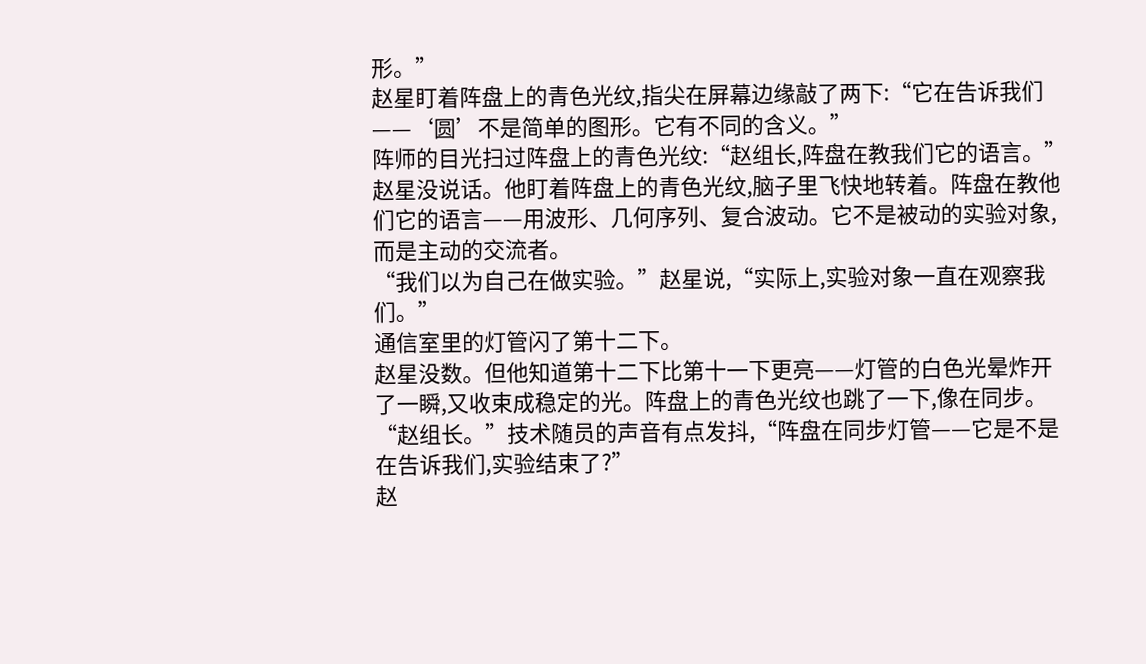形。”
赵星盯着阵盘上的青色光纹,指尖在屏幕边缘敲了两下:“它在告诉我们——‘圆’不是简单的图形。它有不同的含义。”
阵师的目光扫过阵盘上的青色光纹:“赵组长,阵盘在教我们它的语言。”
赵星没说话。他盯着阵盘上的青色光纹,脑子里飞快地转着。阵盘在教他们它的语言——用波形、几何序列、复合波动。它不是被动的实验对象,而是主动的交流者。
“我们以为自己在做实验。”赵星说,“实际上,实验对象一直在观察我们。”
通信室里的灯管闪了第十二下。
赵星没数。但他知道第十二下比第十一下更亮——灯管的白色光晕炸开了一瞬,又收束成稳定的光。阵盘上的青色光纹也跳了一下,像在同步。
“赵组长。”技术随员的声音有点发抖,“阵盘在同步灯管——它是不是在告诉我们,实验结束了?”
赵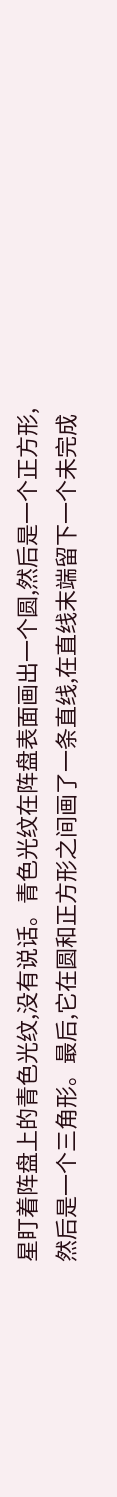星盯着阵盘上的青色光纹,没有说话。青色光纹在阵盘表面画出一个圆,然后是一个正方形,然后是一个三角形。最后,它在圆和正方形之间画了一条直线,在直线末端留下一个未完成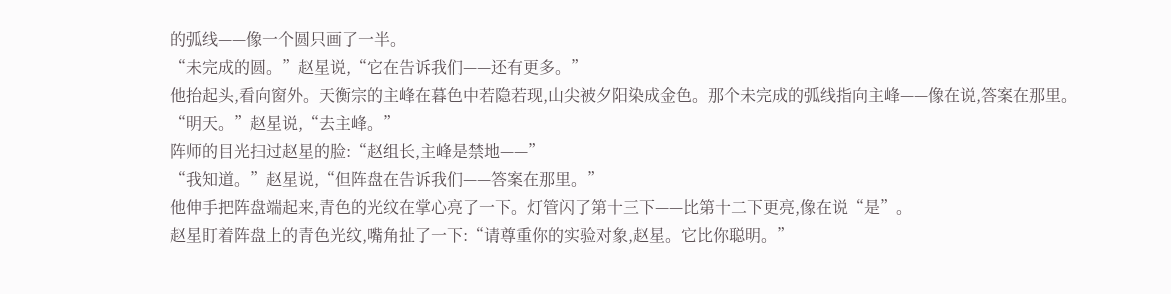的弧线——像一个圆只画了一半。
“未完成的圆。”赵星说,“它在告诉我们——还有更多。”
他抬起头,看向窗外。天衡宗的主峰在暮色中若隐若现,山尖被夕阳染成金色。那个未完成的弧线指向主峰——像在说,答案在那里。
“明天。”赵星说,“去主峰。”
阵师的目光扫过赵星的脸:“赵组长,主峰是禁地——”
“我知道。”赵星说,“但阵盘在告诉我们——答案在那里。”
他伸手把阵盘端起来,青色的光纹在掌心亮了一下。灯管闪了第十三下——比第十二下更亮,像在说“是”。
赵星盯着阵盘上的青色光纹,嘴角扯了一下:“请尊重你的实验对象,赵星。它比你聪明。”